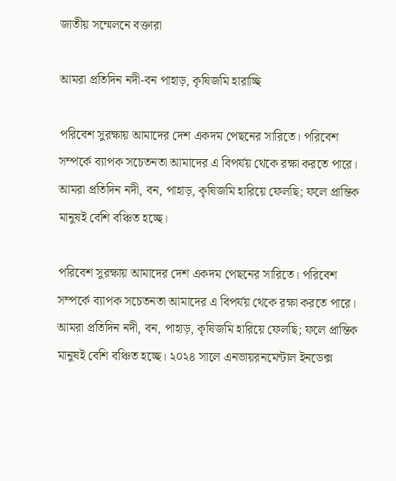জাতীয় সম্মেলনে বক্তারা

আমরা প্রতিদিন নদী-বন পাহাড়, কৃষিজমি হারাচ্ছি

পরিবেশ সুরক্ষায় আমাদের দেশ একদম পেছনের সারিতে। পরিবেশ সম্পর্কে ব্যাপক সচেতনতা আমাদের এ বিপর্যয় থেকে রক্ষা করতে পারে। আমরা প্রতিদিন নদী, বন, পাহাড়, কৃষিজমি হারিয়ে ফেলছি; ফলে প্রান্তিক মানুষই বেশি বঞ্চিত হচ্ছে।

পরিবেশ সুরক্ষায় আমাদের দেশ একদম পেছনের সারিতে। পরিবেশ সম্পর্কে ব্যাপক সচেতনতা আমাদের এ বিপর্যয় থেকে রক্ষা করতে পারে। আমরা প্রতিদিন নদী, বন, পাহাড়, কৃষিজমি হারিয়ে ফেলছি; ফলে প্রান্তিক মানুষই বেশি বঞ্চিত হচ্ছে। ২০২৪ সালে এনভায়রনমেন্টাল ইনডেক্স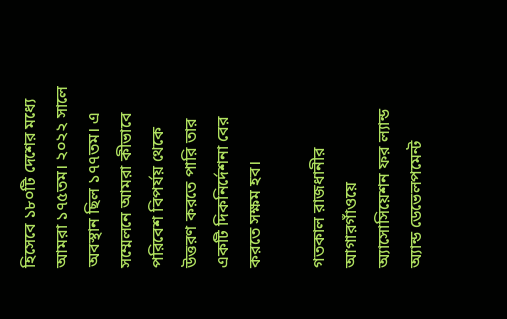হিসেবে ১৮০টি দেশের মধ্যে আমরা ১৭৫তম। ২০২২ সালে অবস্থান ছিল ১৭৭তম। এ সম্মেলনে আমরা কীভাবে পরিবেশ বিপর্যয় থেকে উত্তরণ করতে পারি তার একটি দিকনির্দেশনা বের করতে সক্ষম হব।

গতকাল রাজধানীর আগারগাঁওয়ে অ্যাসোসিয়েশন ফর ল্যান্ড অ্যান্ড ডেভেলপমেন্ট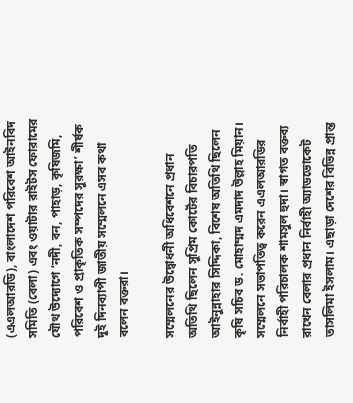(এএলআরডি), বাংলাদেশ পরিবেশ আইনবিদ সমিতি (বেলা) এবং ওয়াটার রাইটস ফোরামের যৌথ উদ্যোগে ‘নদী, বন, পাহাড়, কৃষিজমি, পরিবেশ ও প্রাকৃতিক সম্পদের সুরক্ষা’ শীর্ষক দুই দিনব্যাপী জাতীয় সম্মেলনে এসব কথা বলেন বক্তরা।

সম্মেলনের উদ্বোধনী অধিবেশনে প্রধান অতিথি ছিলেন সুপ্রিম কোর্টের বিচারপতি আইনুন্নাহার সিদ্দিকা, বিশেষ অতিথি ছিলেন কৃষি সচিব ড. মোহাম্মদ এমদাদ উল্লাহ মিয়ান। সম্মেলনে সভাপতিত্ব করেন এএলআরডির নির্বাহী পরিচালক শামসুল হুদা। স্বাগত বক্তব্য রাখেন বেলার প্রধান নির্বাহী অ্যাডভোকেট তাসলিমা ইসলাম। এছাড়া দেশের বিভিন্ন প্রান্ত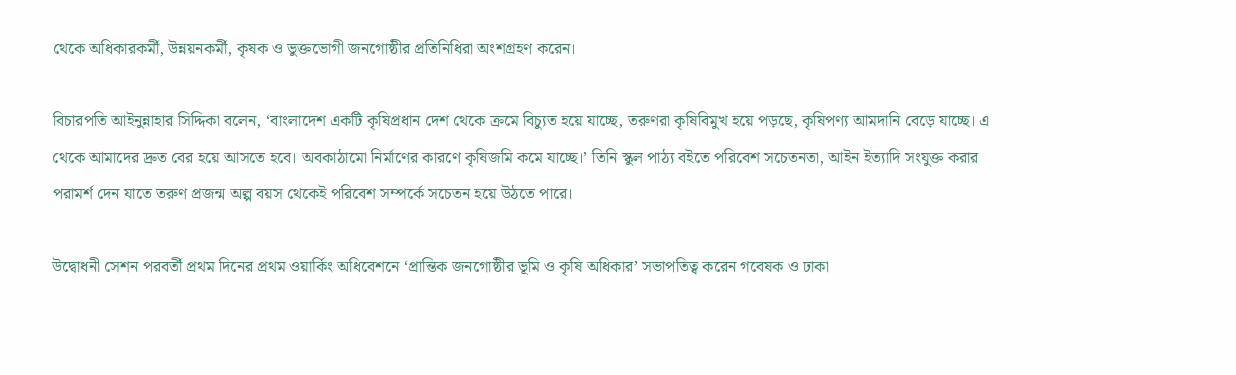থেকে অধিকারকর্মী, উন্নয়নকর্মী, কৃষক ও ভুক্তভোগী জনগোষ্ঠীর প্রতিনিধিরা অংশগ্রহণ করেন।

বিচারপতি আইনুন্নাহার সিদ্দিকা বলেন, ‘বাংলাদেশ একটি কৃষিপ্রধান দেশ থেকে ক্রমে বিচ্যুত হয়ে যাচ্ছে, তরুণরা কৃষিবিমুখ হয়ে পড়ছে, কৃষিপণ্য আমদানি বেড়ে যাচ্ছে। এ থেকে আমাদের দ্রুত বের হয়ে আসতে হবে। অবকাঠামো নির্মাণের কারণে কৃষিজমি কমে যাচ্ছে।’ তিনি স্কুল পাঠ্য বইতে পরিবেশ সচেতনতা, আইন ইত্যাদি সংযুক্ত করার পরামর্শ দেন যাতে তরুণ প্রজন্ম অল্প বয়স থেকেই পরিবেশ সম্পর্কে সচেতন হয়ে উঠতে পারে।

উদ্বোধনী সেশন পরবর্তী প্রথম দিনের প্রথম ওয়ার্কিং অধিবেশনে ‘প্রান্তিক জনগোষ্ঠীর ভূমি ও কৃষি অধিকার’ সভাপতিত্ব করেন গবেষক ও ঢাকা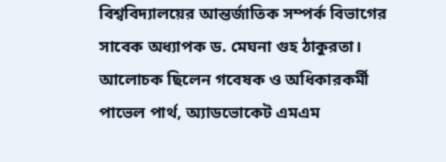বিশ্ববিদ্যালয়ের আন্তর্জাতিক সম্পর্ক বিভাগের সাবেক অধ্যাপক ড. মেঘনা গুহ ঠাকুরতা। আলোচক ছিলেন গবেষক ও অধিকারকর্মী পাভেল পার্থ, অ্যাডভোকেট এমএম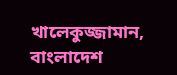খালেকুজ্জামান, বাংলাদেশ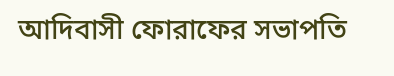আদিবাসী ফোরাফের সভাপতি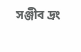সঞ্জীব দ্রং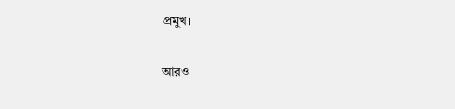প্রমুখ।

আরও